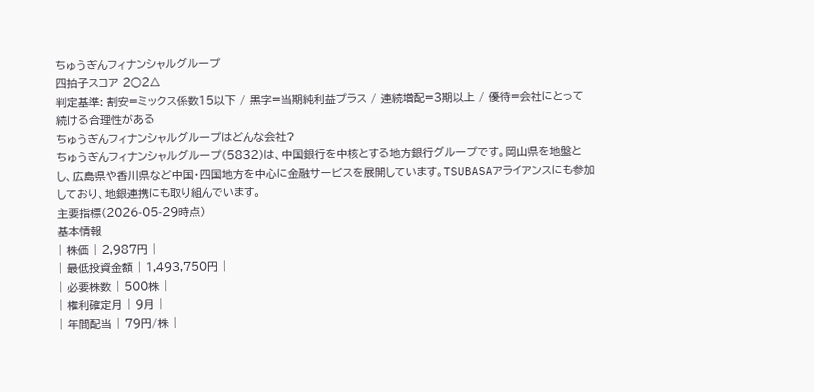ちゅうぎんフィナンシャルグループ
四拍子スコア 2○2△
判定基準: 割安=ミックス係数15以下 / 黒字=当期純利益プラス / 連続増配=3期以上 / 優待=会社にとって続ける合理性がある
ちゅうぎんフィナンシャルグループはどんな会社?
ちゅうぎんフィナンシャルグループ(5832)は、中国銀行を中核とする地方銀行グループです。岡山県を地盤とし、広島県や香川県など中国・四国地方を中心に金融サービスを展開しています。TSUBASAアライアンスにも参加しており、地銀連携にも取り組んでいます。
主要指標(2026-05-29時点)
基本情報
| 株価 | 2,987円 |
| 最低投資金額 | 1,493,750円 |
| 必要株数 | 500株 |
| 権利確定月 | 9月 |
| 年間配当 | 79円/株 |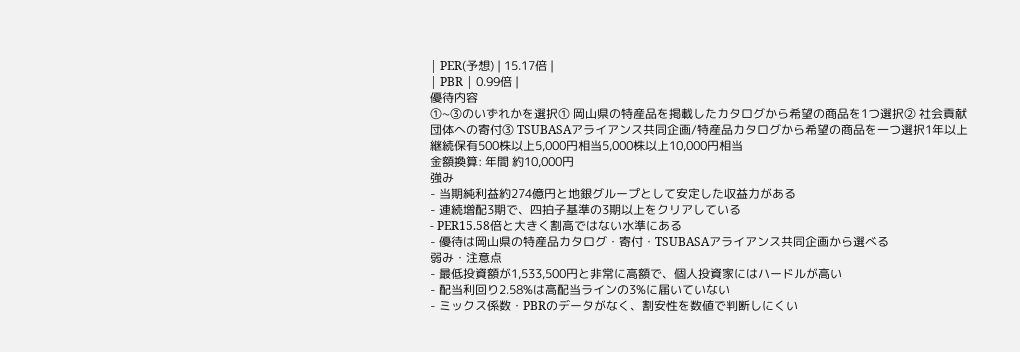| PER(予想) | 15.17倍 |
| PBR | 0.99倍 |
優待内容
①~③のいずれかを選択① 岡山県の特産品を掲載したカタログから希望の商品を1つ選択② 社会貢献団体への寄付③ TSUBASAアライアンス共同企画/特産品カタログから希望の商品を一つ選択1年以上継続保有500株以上5,000円相当5,000株以上10,000円相当
金額換算: 年間 約10,000円
強み
- 当期純利益約274億円と地銀グループとして安定した収益力がある
- 連続増配3期で、四拍子基準の3期以上をクリアしている
- PER15.58倍と大きく割高ではない水準にある
- 優待は岡山県の特産品カタログ・寄付・TSUBASAアライアンス共同企画から選べる
弱み・注意点
- 最低投資額が1,533,500円と非常に高額で、個人投資家にはハードルが高い
- 配当利回り2.58%は高配当ラインの3%に届いていない
- ミックス係数・PBRのデータがなく、割安性を数値で判断しにくい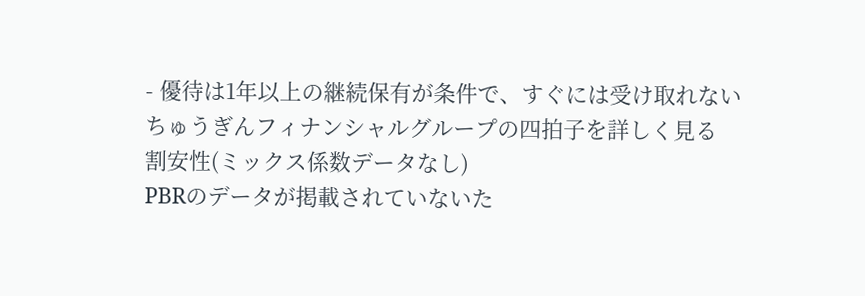- 優待は1年以上の継続保有が条件で、すぐには受け取れない
ちゅうぎんフィナンシャルグループの四拍子を詳しく見る
割安性(ミックス係数データなし)
PBRのデータが掲載されていないた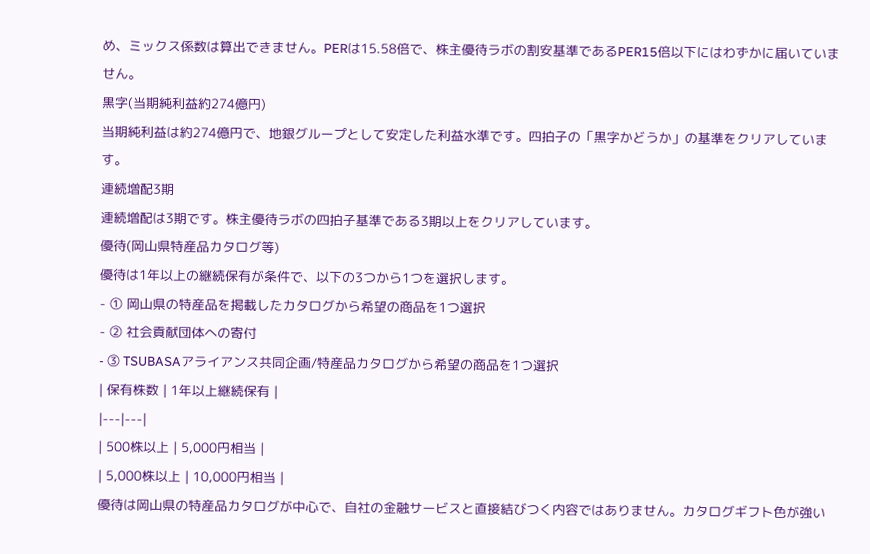め、ミックス係数は算出できません。PERは15.58倍で、株主優待ラボの割安基準であるPER15倍以下にはわずかに届いていません。
黒字(当期純利益約274億円)
当期純利益は約274億円で、地銀グループとして安定した利益水準です。四拍子の「黒字かどうか」の基準をクリアしています。
連続増配3期
連続増配は3期です。株主優待ラボの四拍子基準である3期以上をクリアしています。
優待(岡山県特産品カタログ等)
優待は1年以上の継続保有が条件で、以下の3つから1つを選択します。
- ① 岡山県の特産品を掲載したカタログから希望の商品を1つ選択
- ② 社会貢献団体への寄付
- ③ TSUBASAアライアンス共同企画/特産品カタログから希望の商品を1つ選択
| 保有株数 | 1年以上継続保有 |
|---|---|
| 500株以上 | 5,000円相当 |
| 5,000株以上 | 10,000円相当 |
優待は岡山県の特産品カタログが中心で、自社の金融サービスと直接結びつく内容ではありません。カタログギフト色が強い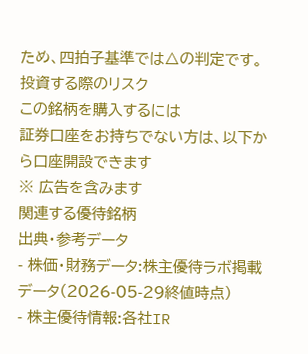ため、四拍子基準では△の判定です。
投資する際のリスク
この銘柄を購入するには
証券口座をお持ちでない方は、以下から口座開設できます
※ 広告を含みます
関連する優待銘柄
出典・参考データ
- 株価・財務データ:株主優待ラボ掲載データ(2026-05-29終値時点)
- 株主優待情報:各社IR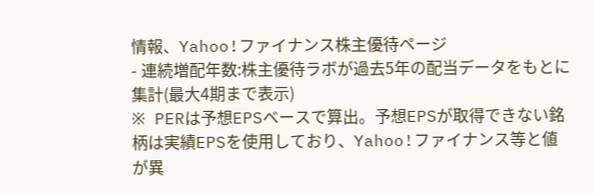情報、Yahoo!ファイナンス株主優待ページ
- 連続増配年数:株主優待ラボが過去5年の配当データをもとに集計(最大4期まで表示)
※ PERは予想EPSベースで算出。予想EPSが取得できない銘柄は実績EPSを使用しており、Yahoo!ファイナンス等と値が異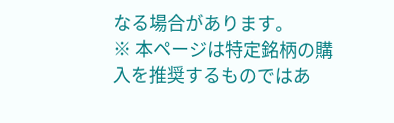なる場合があります。
※ 本ページは特定銘柄の購入を推奨するものではあ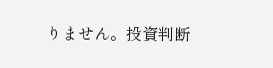りません。投資判断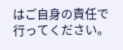はご自身の責任で行ってください。